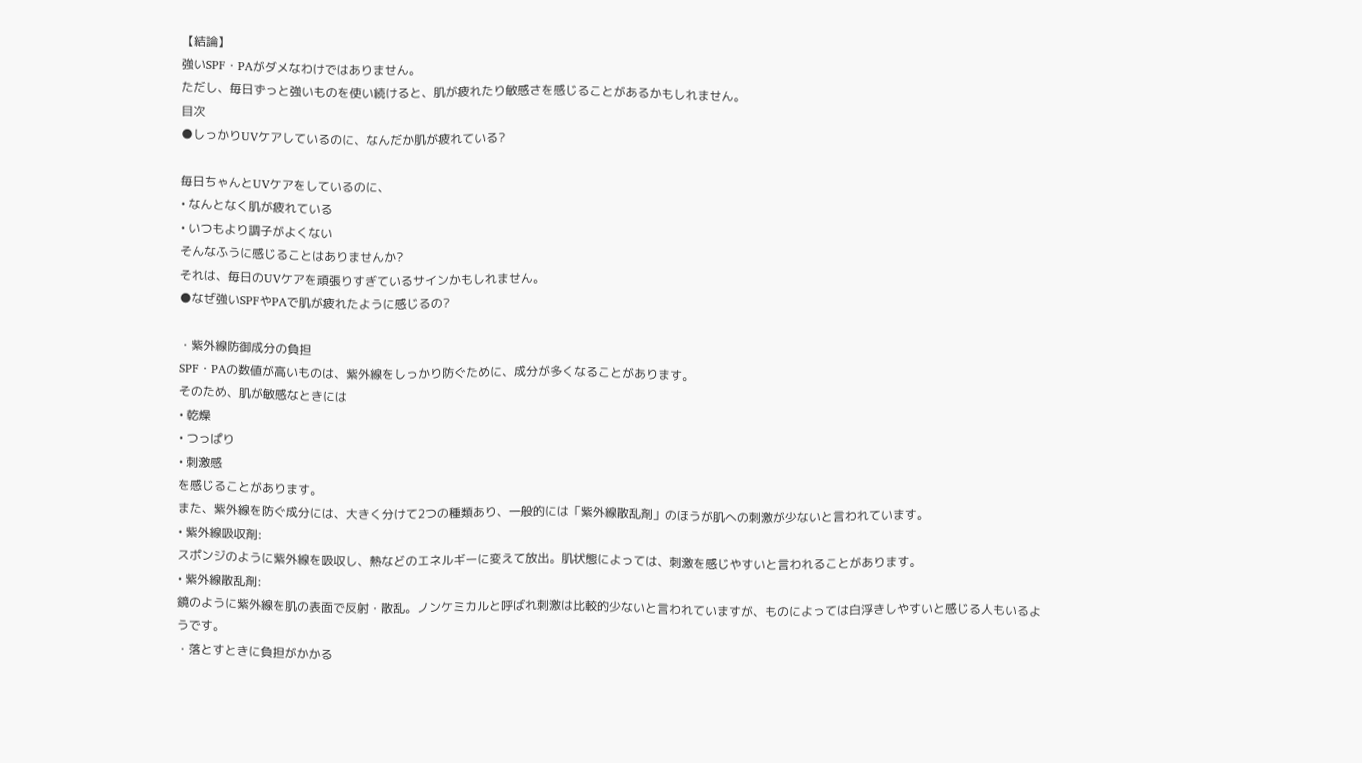【結論】
強いSPF・PAがダメなわけではありません。
ただし、毎日ずっと強いものを使い続けると、肌が疲れたり敏感さを感じることがあるかもしれません。
目次
●しっかりUVケアしているのに、なんだか肌が疲れている?

毎日ちゃんとUVケアをしているのに、
• なんとなく肌が疲れている
• いつもより調子がよくない
そんなふうに感じることはありませんか?
それは、毎日のUVケアを頑張りすぎているサインかもしれません。
●なぜ強いSPFやPAで肌が疲れたように感じるの?

・紫外線防御成分の負担
SPF・PAの数値が高いものは、紫外線をしっかり防ぐために、成分が多くなることがあります。
そのため、肌が敏感なときには
• 乾燥
• つっぱり
• 刺激感
を感じることがあります。
また、紫外線を防ぐ成分には、大きく分けて2つの種類あり、一般的には「紫外線散乱剤」のほうが肌への刺激が少ないと言われています。
• 紫外線吸収剤:
スポンジのように紫外線を吸収し、熱などのエネルギーに変えて放出。肌状態によっては、刺激を感じやすいと言われることがあります。
• 紫外線散乱剤:
鏡のように紫外線を肌の表面で反射・散乱。ノンケミカルと呼ばれ刺激は比較的少ないと言われていますが、ものによっては白浮きしやすいと感じる人もいるようです。
・落とすときに負担がかかる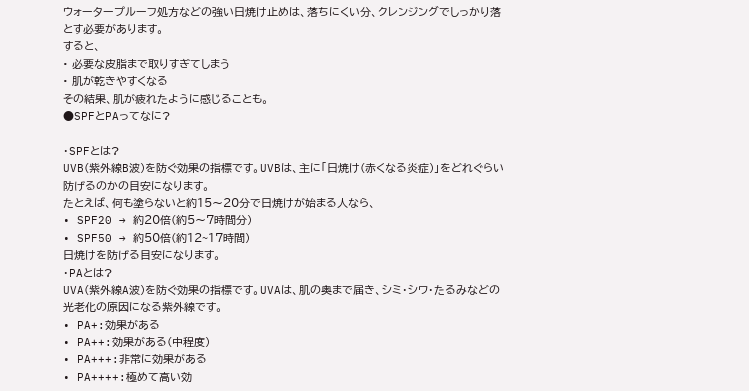ウォータープルーフ処方などの強い日焼け止めは、落ちにくい分、クレンジングでしっかり落とす必要があります。
すると、
• 必要な皮脂まで取りすぎてしまう
• 肌が乾きやすくなる
その結果、肌が疲れたように感じることも。
●SPFとPAってなに?

・SPFとは?
UVB(紫外線B波)を防ぐ効果の指標です。UVBは、主に「日焼け(赤くなる炎症)」をどれぐらい防げるのかの目安になります。
たとえば、何も塗らないと約15〜20分で日焼けが始まる人なら、
• SPF20 → 約20倍(約5〜7時間分)
• SPF50 → 約50倍(約12~17時間)
日焼けを防げる目安になります。
・PAとは?
UVA(紫外線A波)を防ぐ効果の指標です。UVAは、肌の奥まで届き、シミ・シワ・たるみなどの光老化の原因になる紫外線です。
• PA+:効果がある
• PA++:効果がある(中程度)
• PA+++:非常に効果がある
• PA++++:極めて高い効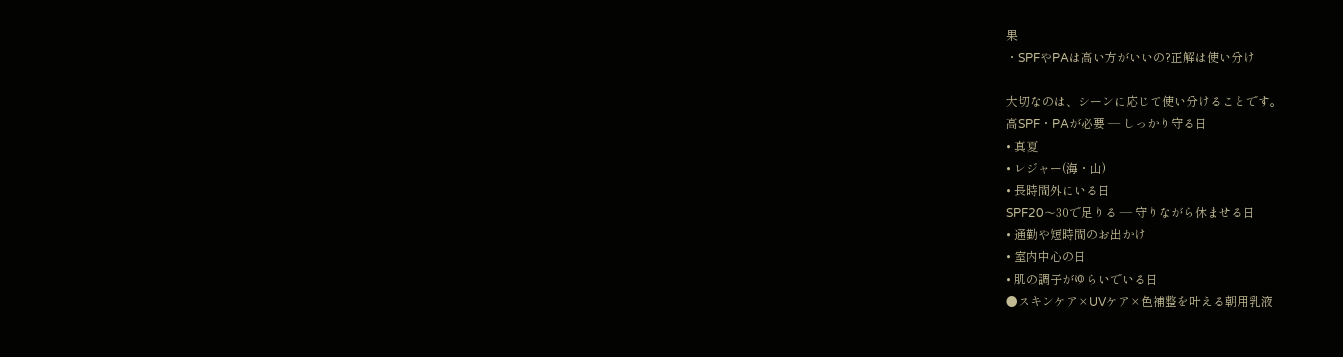果
・SPFやPAは高い方がいいの?正解は使い分け

大切なのは、シーンに応じて使い分けることです。
高SPF・PAが必要 — しっかり守る日
• 真夏
• レジャー(海・山)
• 長時間外にいる日
SPF20〜30で足りる — 守りながら休ませる日
• 通勤や短時間のお出かけ
• 室内中心の日
• 肌の調子がゆらいでいる日
●スキンケア×UVケア×色補整を叶える朝用乳液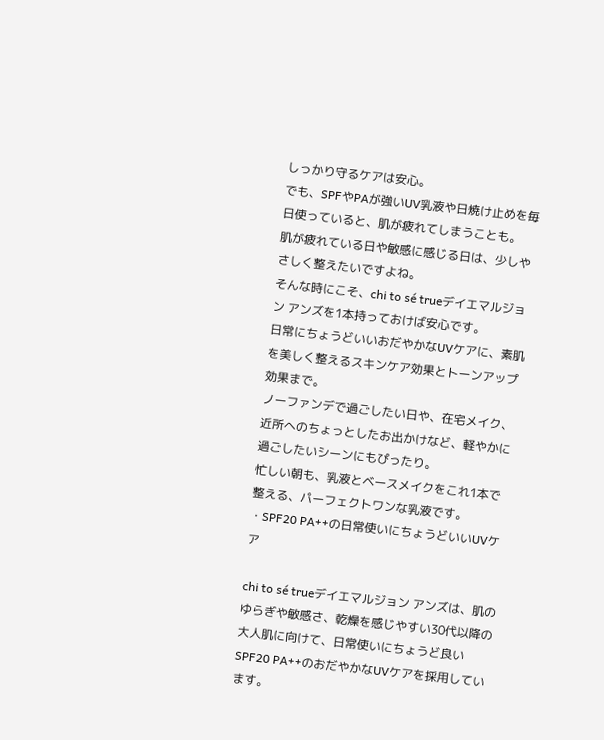しっかり守るケアは安心。
でも、SPFやPAが強いUV乳液や日焼け止めを毎日使っていると、肌が疲れてしまうことも。
肌が疲れている日や敏感に感じる日は、少しやさしく整えたいですよね。
そんな時にこそ、chi to sé trueデイエマルジョン アンズを1本持っておけば安心です。
日常にちょうどいいおだやかなUVケアに、素肌を美しく整えるスキンケア効果とトーンアップ効果まで。
ノーファンデで過ごしたい日や、在宅メイク、近所へのちょっとしたお出かけなど、軽やかに過ごしたいシーンにもぴったり。
忙しい朝も、乳液とベースメイクをこれ1本で整える、パーフェクトワンな乳液です。
・SPF20 PA++の日常使いにちょうどいいUVケア

chi to sé trueデイエマルジョン アンズは、肌のゆらぎや敏感さ、乾燥を感じやすい30代以降の大人肌に向けて、日常使いにちょうど良いSPF20 PA++のおだやかなUVケアを採用しています。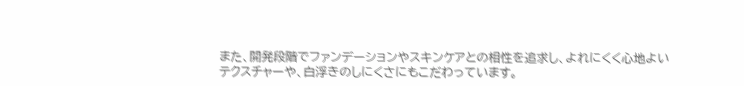また、開発段階でファンデーションやスキンケアとの相性を追求し、よれにくく心地よいテクスチャーや、白浮きのしにくさにもこだわっています。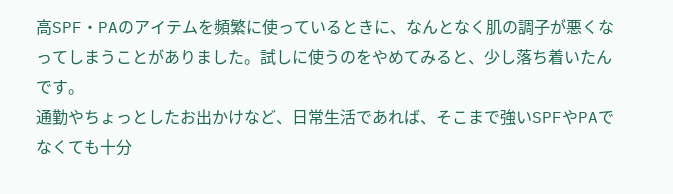高SPF・PAのアイテムを頻繁に使っているときに、なんとなく肌の調子が悪くなってしまうことがありました。試しに使うのをやめてみると、少し落ち着いたんです。
通勤やちょっとしたお出かけなど、日常生活であれば、そこまで強いSPFやPAでなくても十分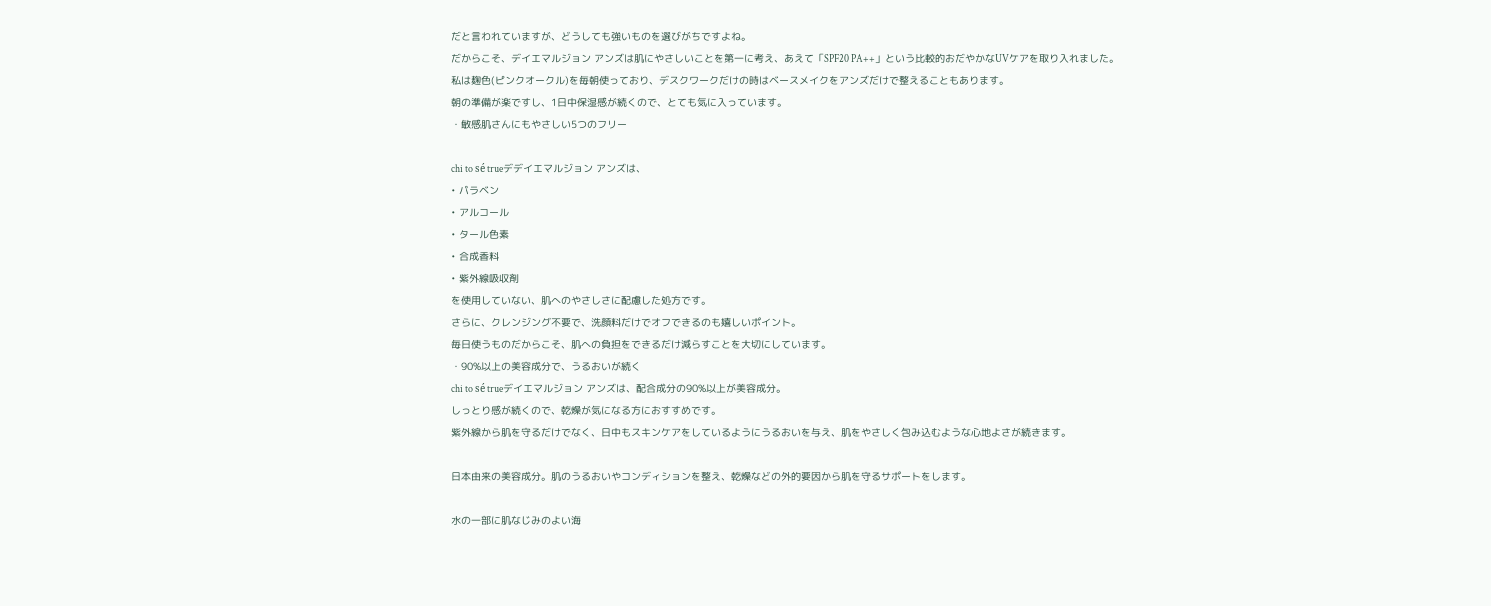だと言われていますが、どうしても強いものを選びがちですよね。
だからこそ、デイエマルジョン アンズは肌にやさしいことを第一に考え、あえて「SPF20 PA++」という比較的おだやかなUVケアを取り入れました。
私は麹色(ピンクオークル)を毎朝使っており、デスクワークだけの時はベースメイクをアンズだけで整えることもあります。
朝の準備が楽ですし、1日中保湿感が続くので、とても気に入っています。
・敏感肌さんにもやさしい5つのフリー

chi to sé trueデデイエマルジョン アンズは、
• パラベン
• アルコール
• タール色素
• 合成香料
• 紫外線吸収剤
を使用していない、肌へのやさしさに配慮した処方です。
さらに、クレンジング不要で、洗顔料だけでオフできるのも嬉しいポイント。
毎日使うものだからこそ、肌への負担をできるだけ減らすことを大切にしています。
・90%以上の美容成分で、うるおいが続く
chi to sé trueデイエマルジョン アンズは、配合成分の90%以上が美容成分。
しっとり感が続くので、乾燥が気になる方におすすめです。
紫外線から肌を守るだけでなく、日中もスキンケアをしているようにうるおいを与え、肌をやさしく包み込むような心地よさが続きます。

日本由来の美容成分。肌のうるおいやコンディションを整え、乾燥などの外的要因から肌を守るサポートをします。

水の一部に肌なじみのよい海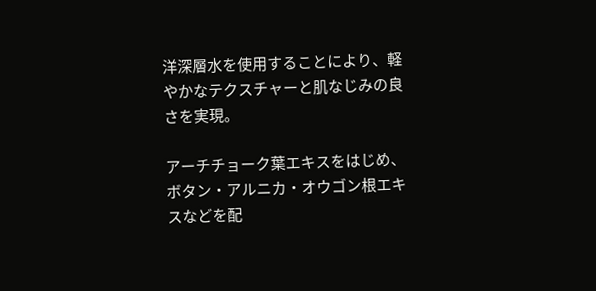洋深層水を使用することにより、軽やかなテクスチャーと肌なじみの良さを実現。

アーチチョーク葉エキスをはじめ、ボタン・アルニカ・オウゴン根エキスなどを配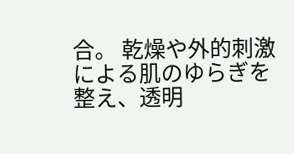合。 乾燥や外的刺激による肌のゆらぎを整え、透明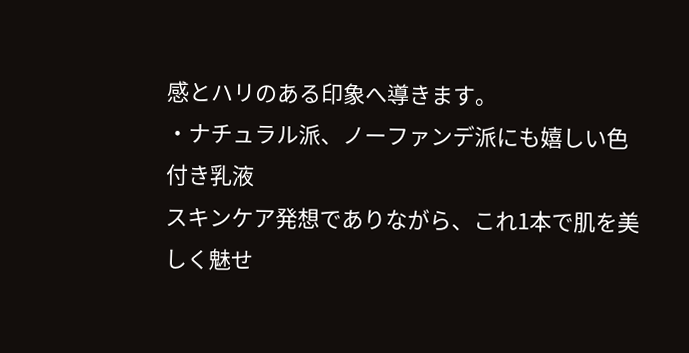感とハリのある印象へ導きます。
・ナチュラル派、ノーファンデ派にも嬉しい色付き乳液
スキンケア発想でありながら、これ1本で肌を美しく魅せ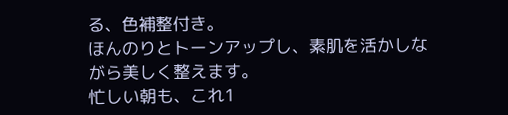る、色補整付き。
ほんのりとトーンアップし、素肌を活かしながら美しく整えます。
忙しい朝も、これ1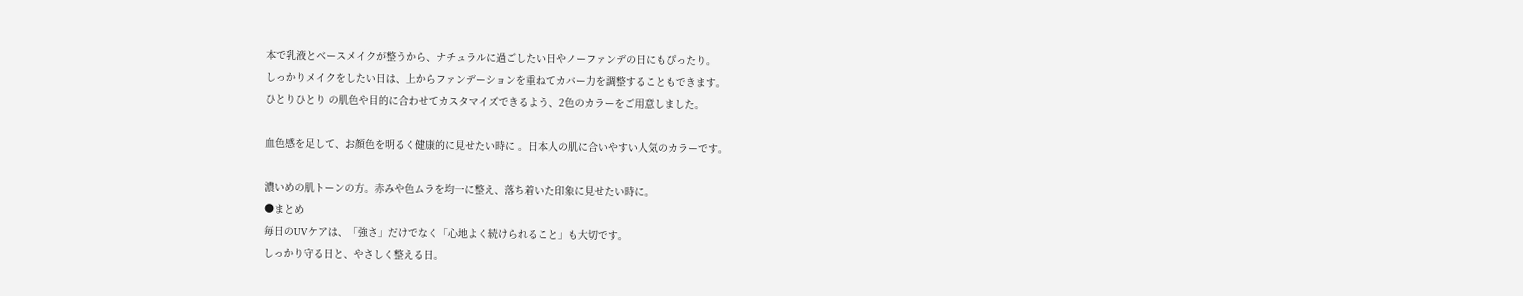本で乳液とベースメイクが整うから、ナチュラルに過ごしたい日やノーファンデの日にもぴったり。
しっかりメイクをしたい日は、上からファンデーションを重ねてカバー力を調整することもできます。
ひとりひとり の肌色や目的に合わせてカスタマイズできるよう、2色のカラーをご用意しました。

血色感を足して、お顔色を明るく健康的に見せたい時に 。日本人の肌に合いやすい人気のカラーです。

濃いめの肌トーンの方。赤みや色ムラを均一に整え、落ち着いた印象に見せたい時に。
●まとめ
毎日のUVケアは、「強さ」だけでなく「心地よく続けられること」も大切です。
しっかり守る日と、やさしく整える日。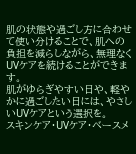肌の状態や過ごし方に合わせて使い分けることで、肌への負担を減らしながら、無理なくUVケアを続けることができます。
肌がゆらぎやすい日や、軽やかに過ごしたい日には、やさしいUVケアという選択を。
スキンケア・UVケア・ベースメ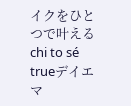イクをひとつで叶えるchi to sé trueデイエマ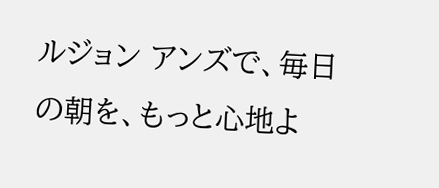ルジョン アンズで、毎日の朝を、もっと心地よ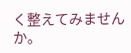く整えてみませんか。